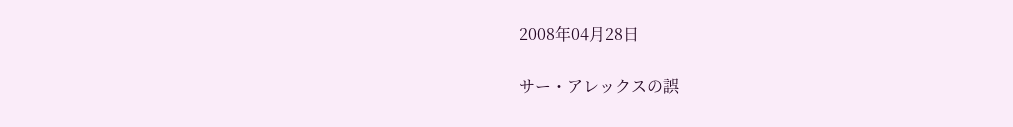2008年04月28日

サー・アレックスの誤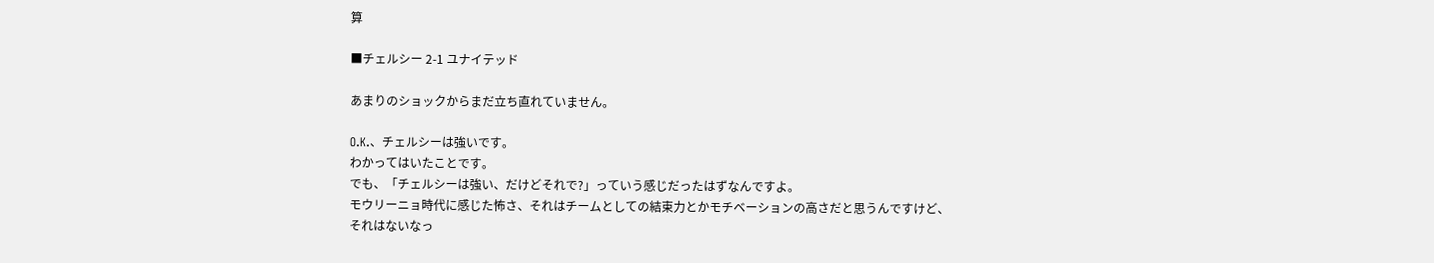算

■チェルシー 2-1 ユナイテッド

あまりのショックからまだ立ち直れていません。

O.K.、チェルシーは強いです。
わかってはいたことです。
でも、「チェルシーは強い、だけどそれで?」っていう感じだったはずなんですよ。
モウリーニョ時代に感じた怖さ、それはチームとしての結束力とかモチベーションの高さだと思うんですけど、
それはないなっ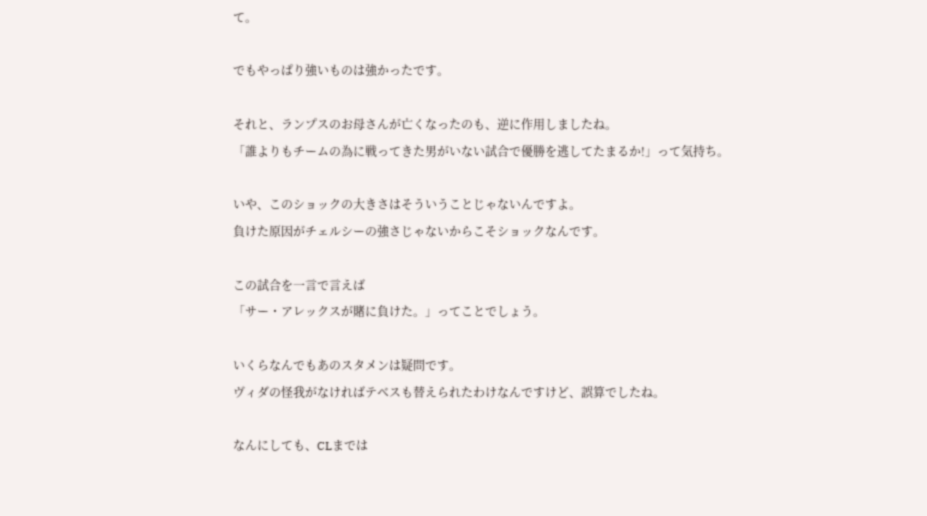て。

でもやっぱり強いものは強かったです。

それと、ランプスのお母さんが亡くなったのも、逆に作用しましたね。
「誰よりもチームの為に戦ってきた男がいない試合で優勝を逃してたまるか!」って気持ち。

いや、このショックの大きさはそういうことじゃないんですよ。
負けた原因がチェルシーの強さじゃないからこそショックなんです。

この試合を一言で言えば
「サー・アレックスが賭に負けた。」ってことでしょう。

いくらなんでもあのスタメンは疑問です。
ヴィダの怪我がなければテベスも替えられたわけなんですけど、誤算でしたね。

なんにしても、CLまでは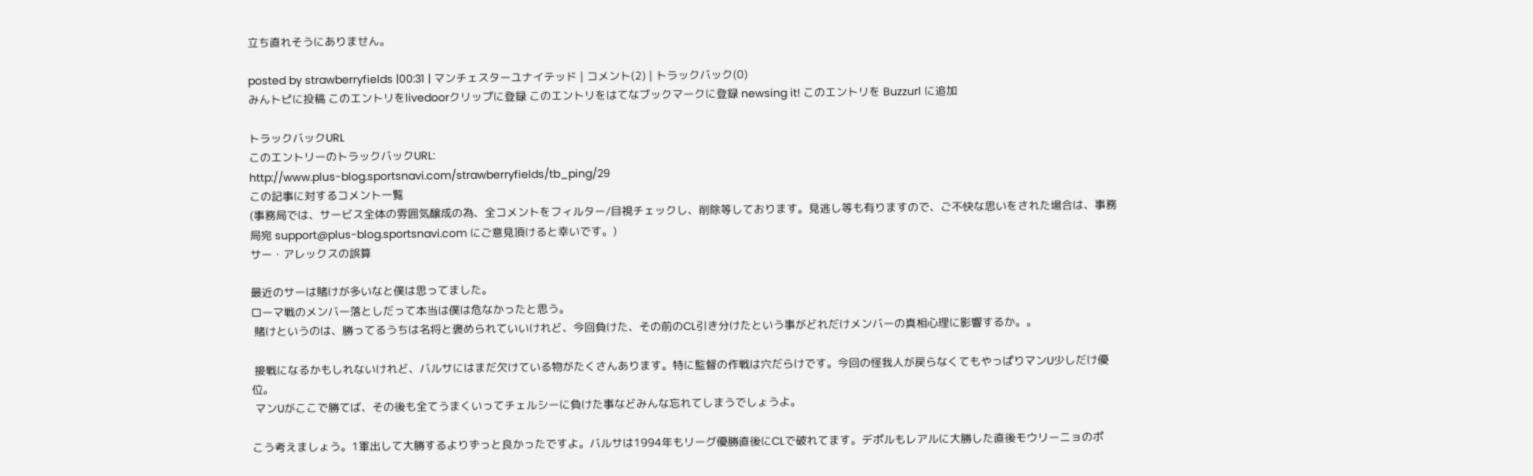立ち直れそうにありません。

posted by strawberryfields |00:31 | マンチェスターユナイテッド | コメント(2) | トラックバック(0)
みんトピに投稿 このエントリをlivedoorクリップに登録 このエントリをはてなブックマークに登録 newsing it! このエントリを Buzzurl に追加

トラックバックURL
このエントリーのトラックバックURL:
http://www.plus-blog.sportsnavi.com/strawberryfields/tb_ping/29
この記事に対するコメント一覧
(事務局では、サービス全体の雰囲気醸成の為、全コメントをフィルター/目視チェックし、削除等しております。見逃し等も有りますので、ご不快な思いをされた場合は、事務局宛 support@plus-blog.sportsnavi.com にご意見頂けると幸いです。)
サー・アレックスの誤算

最近のサーは賭けが多いなと僕は思ってました。
ローマ戦のメンバー落としだって本当は僕は危なかったと思う。
 賭けというのは、勝ってるうちは名将と褒められていいけれど、今回負けた、その前のCL引き分けたという事がどれだけメンバーの真相心理に影響するか。。

 接戦になるかもしれないけれど、バルサにはまだ欠けている物がたくさんあります。特に監督の作戦は穴だらけです。今回の怪我人が戻らなくてもやっぱりマンU少しだけ優位。
 マンUがここで勝てば、その後も全てうまくいってチェルシーに負けた事などみんな忘れてしまうでしょうよ。

こう考えましょう。1軍出して大勝するよりずっと良かったですよ。バルサは1994年もリーグ優勝直後にCLで破れてます。デポルもレアルに大勝した直後モウリーニョのポ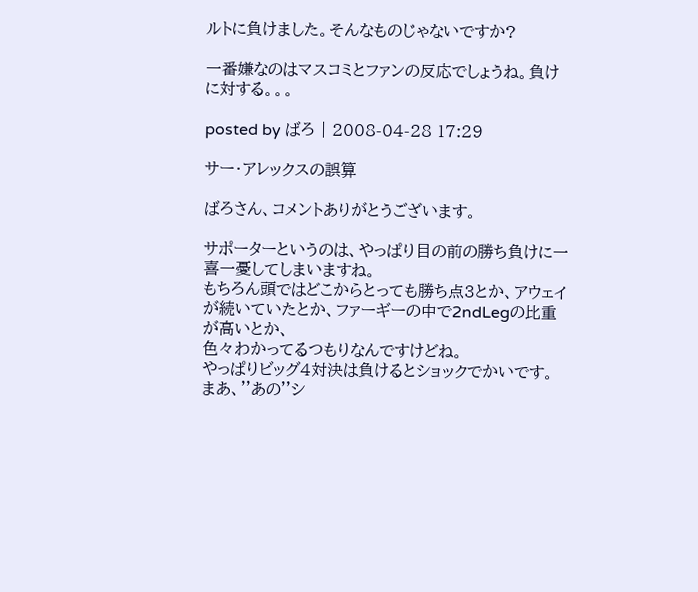ルトに負けました。そんなものじゃないですか?

一番嫌なのはマスコミとファンの反応でしょうね。負けに対する。。。

posted by ばろ | 2008-04-28 17:29

サー・アレックスの誤算

ばろさん、コメントありがとうございます。

サポーターというのは、やっぱり目の前の勝ち負けに一喜一憂してしまいますね。
もちろん頭ではどこからとっても勝ち点3とか、アウェイが続いていたとか、ファーギーの中で2ndLegの比重が高いとか、
色々わかってるつもりなんですけどね。
やっぱりビッグ4対決は負けるとショックでかいです。
まあ、''あの''シ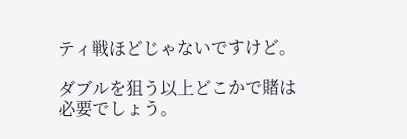ティ戦ほどじゃないですけど。

ダブルを狙う以上どこかで賭は必要でしょう。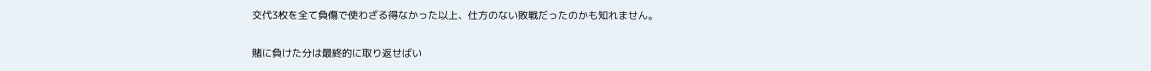交代3枚を全て負傷で使わざる得なかった以上、仕方のない敗戦だったのかも知れません。

賭に負けた分は最終的に取り返せばい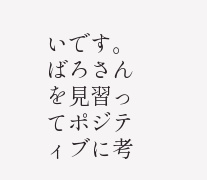いです。
ばろさんを見習ってポジティブに考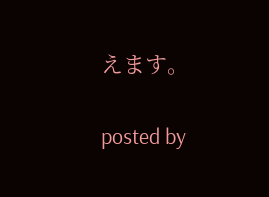えます。

posted by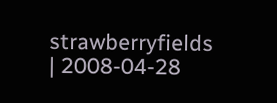strawberryfields | 2008-04-28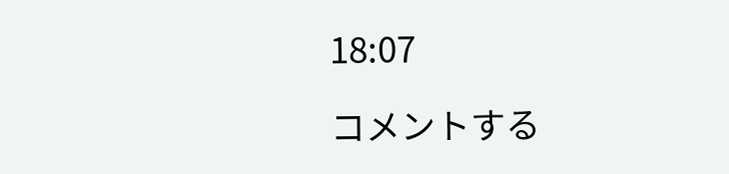18:07

コメントする